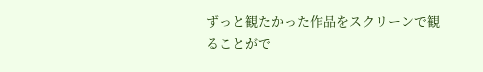ずっと観たかった作品をスクリーンで観ることがで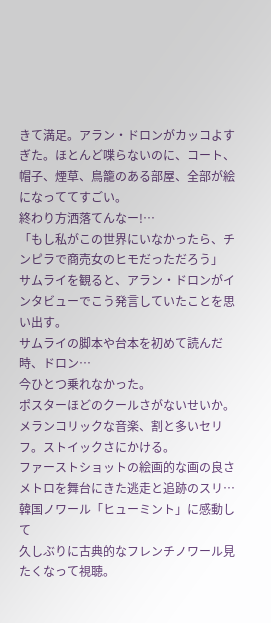きて満足。アラン・ドロンがカッコよすぎた。ほとんど喋らないのに、コート、帽子、煙草、鳥籠のある部屋、全部が絵になっててすごい。
終わり方洒落てんなー!…
「もし私がこの世界にいなかったら、チンピラで商売女のヒモだっただろう」
サムライを観ると、アラン・ドロンがインタビューでこう発言していたことを思い出す。
サムライの脚本や台本を初めて読んだ時、ドロン…
今ひとつ乗れなかった。
ポスターほどのクールさがないせいか。
メランコリックな音楽、割と多いセリフ。ストイックさにかける。
ファーストショットの絵画的な画の良さ
メトロを舞台にきた逃走と追跡のスリ…
韓国ノワール「ヒューミント」に感動して
久しぶりに古典的なフレンチノワール見たくなって視聴。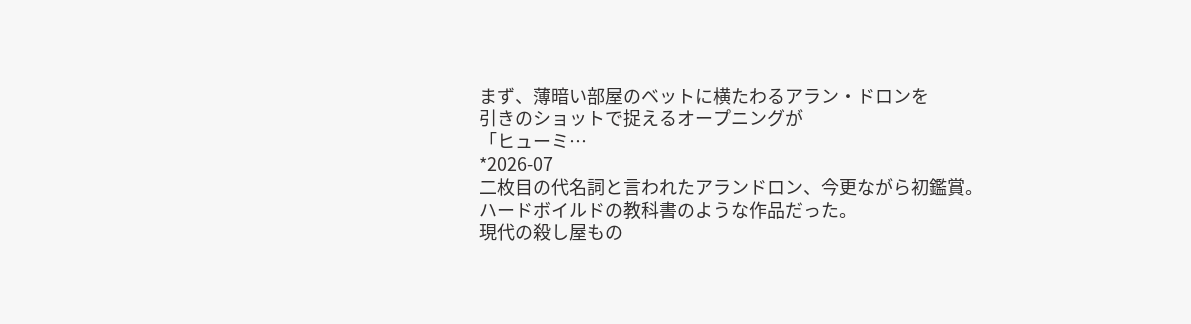まず、薄暗い部屋のベットに横たわるアラン・ドロンを
引きのショットで捉えるオープニングが
「ヒューミ…
*2026-07
二枚目の代名詞と言われたアランドロン、今更ながら初鑑賞。
ハードボイルドの教科書のような作品だった。
現代の殺し屋もの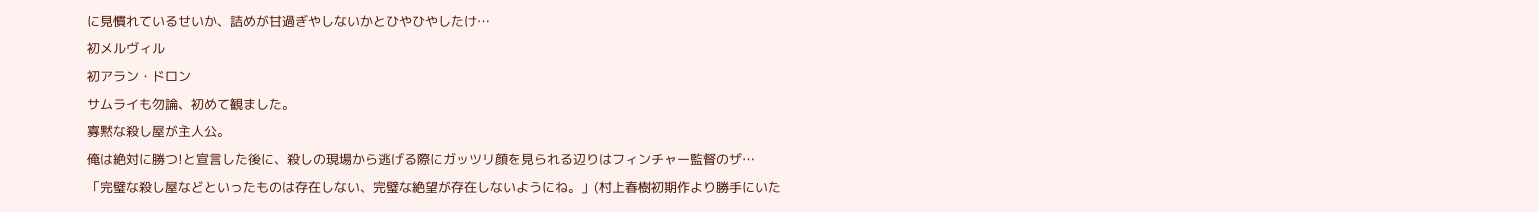に見慣れているせいか、詰めが甘過ぎやしないかとひやひやしたけ…
初メルヴィル
初アラン・ドロン
サムライも勿論、初めて観ました。
寡黙な殺し屋が主人公。
俺は絶対に勝つ!と宣言した後に、殺しの現場から逃げる際にガッツリ顔を見られる辺りはフィンチャー監督のザ…
「完璧な殺し屋などといったものは存在しない、完璧な絶望が存在しないようにね。」(村上春樹初期作より勝手にいた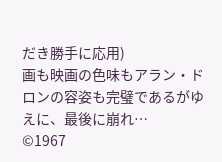だき勝手に応用)
画も映画の色味もアラン・ドロンの容姿も完璧であるがゆえに、最後に崩れ…
©1967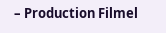– Production Filmel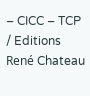– CICC – TCP / Editions René Chateau